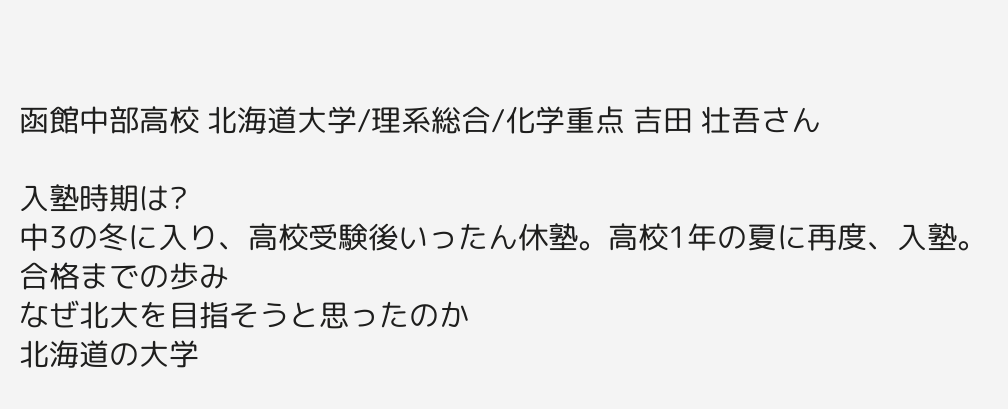函館中部高校 北海道大学/理系総合/化学重点 吉田 壮吾さん

入塾時期は?
中3の冬に入り、高校受験後いったん休塾。高校1年の夏に再度、入塾。
合格までの歩み
なぜ北大を目指そうと思ったのか
北海道の大学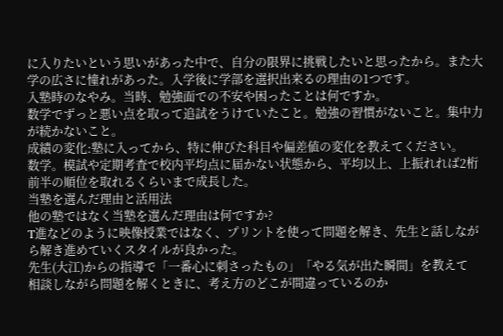に入りたいという思いがあった中で、自分の限界に挑戦したいと思ったから。また大学の広さに憧れがあった。入学後に学部を選択出来るの理由の1つです。
入塾時のなやみ。当時、勉強面での不安や困ったことは何ですか。
数学でずっと悪い点を取って追試をうけていたこと。勉強の習慣がないこと。集中力が続かないこと。
成績の変化:塾に入ってから、特に伸びた科目や偏差値の変化を教えてください。
数学。模試や定期考査で校内平均点に届かない状態から、平均以上、上振れれば2桁前半の順位を取れるくらいまで成長した。
当塾を選んだ理由と活用法
他の塾ではなく当塾を選んだ理由は何ですか?
T進などのように映像授業ではなく、プリントを使って問題を解き、先生と話しながら解き進めていくスタイルが良かった。
先生(大江)からの指導で「一番心に刺さったもの」「やる気が出た瞬間」を教えて
相談しながら問題を解くときに、考え方のどこが間違っているのか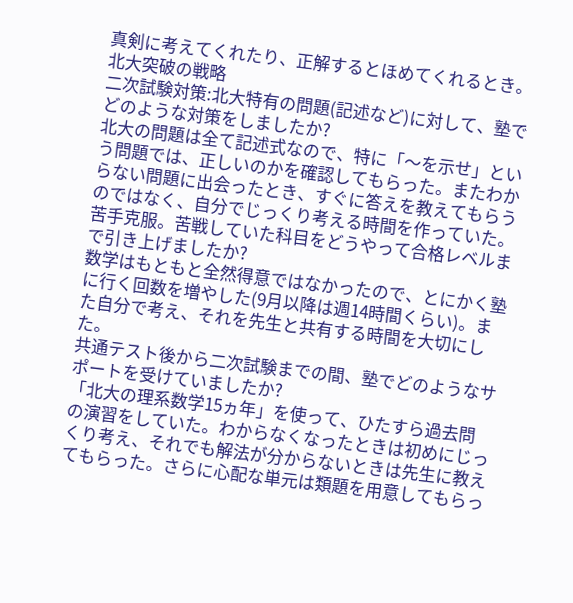真剣に考えてくれたり、正解するとほめてくれるとき。
北大突破の戦略
二次試験対策:北大特有の問題(記述など)に対して、塾でどのような対策をしましたか?
北大の問題は全て記述式なので、特に「〜を示せ」という問題では、正しいのかを確認してもらった。またわからない問題に出会ったとき、すぐに答えを教えてもらうのではなく、自分でじっくり考える時間を作っていた。
苦手克服。苦戦していた科目をどうやって合格レベルまで引き上げましたか?
数学はもともと全然得意ではなかったので、とにかく塾に行く回数を増やした(9月以降は週14時間くらい)。また自分で考え、それを先生と共有する時間を大切にした。
共通テスト後から二次試験までの間、塾でどのようなサポートを受けていましたか?
「北大の理系数学15ヵ年」を使って、ひたすら過去問の演習をしていた。わからなくなったときは初めにじっくり考え、それでも解法が分からないときは先生に教えてもらった。さらに心配な単元は類題を用意してもらっ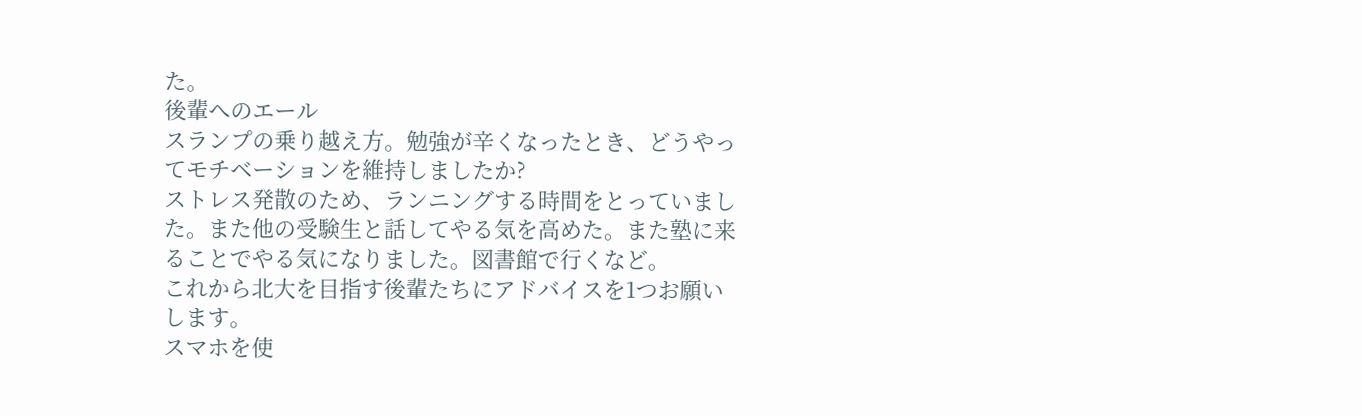た。
後輩へのエール
スランプの乗り越え方。勉強が辛くなったとき、どうやってモチベーションを維持しましたか?
ストレス発散のため、ランニングする時間をとっていました。また他の受験生と話してやる気を高めた。また塾に来ることでやる気になりました。図書館で行くなど。
これから北大を目指す後輩たちにアドバイスを1つお願いします。
スマホを使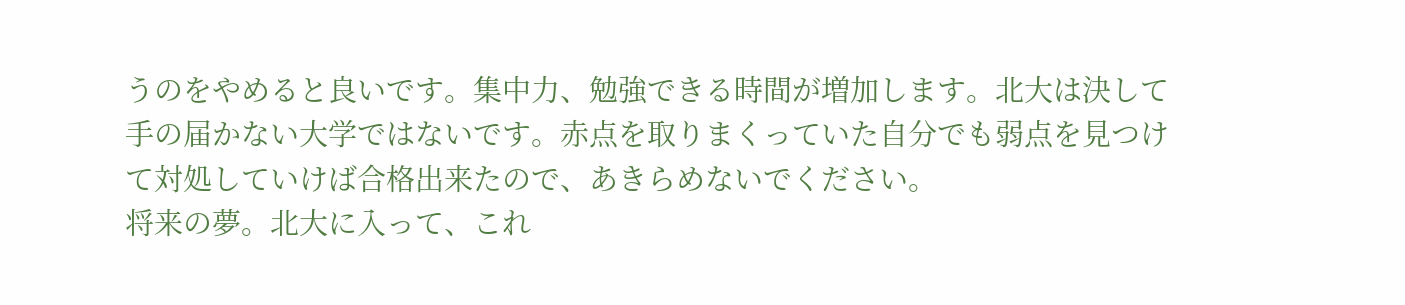うのをやめると良いです。集中力、勉強できる時間が増加します。北大は決して手の届かない大学ではないです。赤点を取りまくっていた自分でも弱点を見つけて対処していけば合格出来たので、あきらめないでください。
将来の夢。北大に入って、これ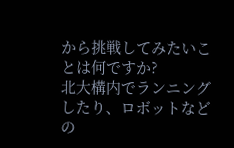から挑戦してみたいことは何ですか?
北大構内でランニングしたり、ロボットなどの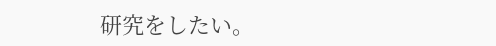研究をしたい。